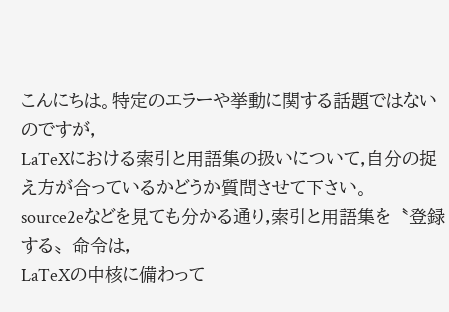こんにちは。特定のエラーや挙動に関する話題ではないのですが,
LaTeXにおける索引と用語集の扱いについて,自分の捉え方が合っているかどうか質問させて下さい。
source2eなどを見ても分かる通り,索引と用語集を〝登録する〟命令は,
LaTeXの中核に備わって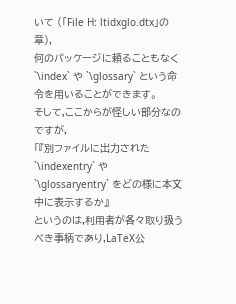いて (「File H: ltidxglo.dtx」の章),
何のパッケージに頼ることもなく `\index` や `\glossary` という命令を用いることができます。
そして,ここからが怪しい部分なのですが,
「『別ファイルに出力された `\indexentry` や `\glossaryentry` をどの様に本文中に表示するか』
というのは,利用者が各々取り扱うべき事柄であり,LaTeX公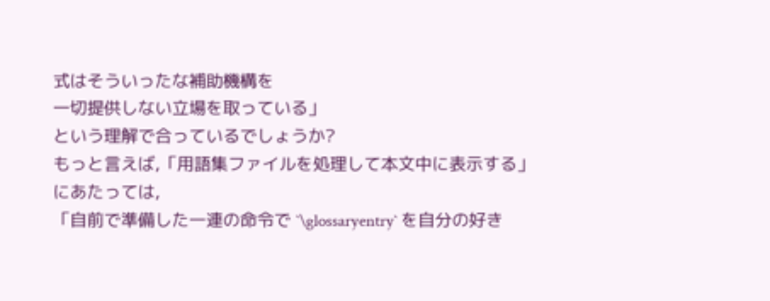式はそういったな補助機構を
一切提供しない立場を取っている」
という理解で合っているでしょうか?
もっと言えば,「用語集ファイルを処理して本文中に表示する」にあたっては,
「自前で準備した一連の命令で `\glossaryentry` を自分の好き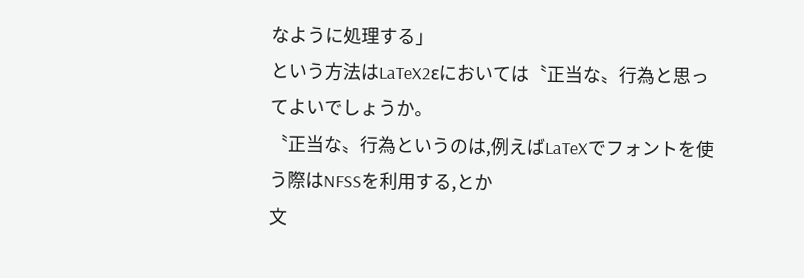なように処理する」
という方法はLaTeX2εにおいては〝正当な〟行為と思ってよいでしょうか。
〝正当な〟行為というのは,例えばLaTeXでフォントを使う際はNFSSを利用する,とか
文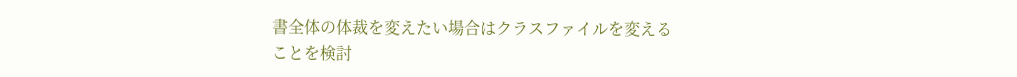書全体の体裁を変えたい場合はクラスファイルを変えることを検討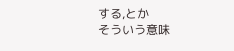する,とか
そういう意味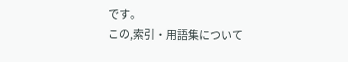です。
この,索引・用語集について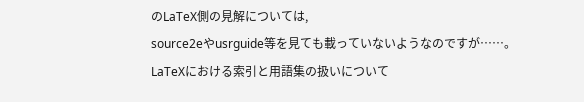のLaTeX側の見解については,
source2eやusrguide等を見ても載っていないようなのですが……。
LaTeXにおける索引と用語集の扱いについて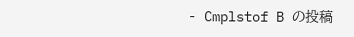- Cmplstof B の投稿